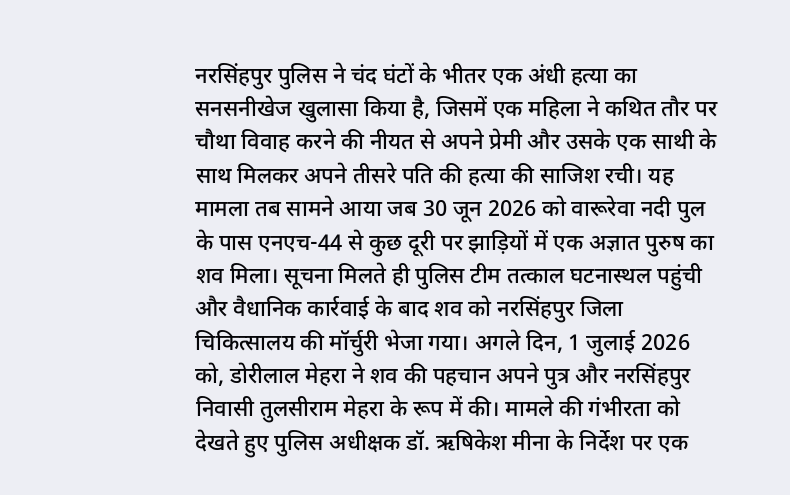नरसिंहपुर पुलिस ने चंद घंटों के भीतर एक अंधी हत्या का सनसनीखेज खुलासा किया है, जिसमें एक महिला ने कथित तौर पर चौथा विवाह करने की नीयत से अपने प्रेमी और उसके एक साथी के साथ मिलकर अपने तीसरे पति की हत्या की साजिश रची। यह मामला तब सामने आया जब 30 जून 2026 को वारूरेवा नदी पुल के पास एनएच-44 से कुछ दूरी पर झाड़ियों में एक अज्ञात पुरुष का शव मिला। सूचना मिलते ही पुलिस टीम तत्काल घटनास्थल पहुंची और वैधानिक कार्रवाई के बाद शव को नरसिंहपुर जिला चिकित्सालय की मॉर्चुरी भेजा गया। अगले दिन, 1 जुलाई 2026 को, डोरीलाल मेहरा ने शव की पहचान अपने पुत्र और नरसिंहपुर निवासी तुलसीराम मेहरा के रूप में की। मामले की गंभीरता को देखते हुए पुलिस अधीक्षक डॉ. ऋषिकेश मीना के निर्देश पर एक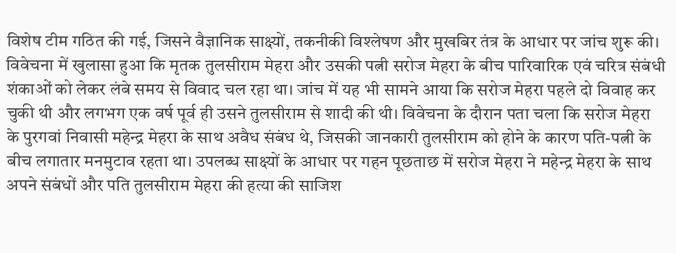विशेष टीम गठित की गई, जिसने वैज्ञानिक साक्ष्यों, तकनीकी विश्लेषण और मुखबिर तंत्र के आधार पर जांच शुरू की। विवेचना में खुलासा हुआ कि मृतक तुलसीराम मेहरा और उसकी पत्नी सरोज मेहरा के बीच पारिवारिक एवं चरित्र संबंधी शंकाओं को लेकर लंबे समय से विवाद चल रहा था। जांच में यह भी सामने आया कि सरोज मेहरा पहले दो विवाह कर चुकी थी और लगभग एक वर्ष पूर्व ही उसने तुलसीराम से शादी की थी। विवेचना के दौरान पता चला कि सरोज मेहरा के पुरगवां निवासी महेन्द्र मेहरा के साथ अवैध संबंध थे, जिसकी जानकारी तुलसीराम को होने के कारण पति-पत्नी के बीच लगातार मनमुटाव रहता था। उपलब्ध साक्ष्यों के आधार पर गहन पूछताछ में सरोज मेहरा ने महेन्द्र मेहरा के साथ अपने संबंधों और पति तुलसीराम मेहरा की हत्या की साजिश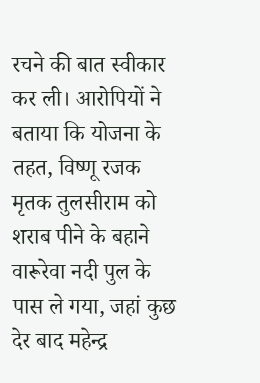रचने की बात स्वीकार कर ली। आरोपियों ने बताया कि योजना के तहत, विष्णू रजक मृतक तुलसीराम को शराब पीने के बहाने वारूरेवा नदी पुल के पास ले गया, जहां कुछ देर बाद महेन्द्र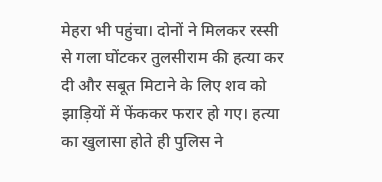मेहरा भी पहुंचा। दोनों ने मिलकर रस्सी से गला घोंटकर तुलसीराम की हत्या कर दी और सबूत मिटाने के लिए शव को झाड़ियों में फेंककर फरार हो गए। हत्या का खुलासा होते ही पुलिस ने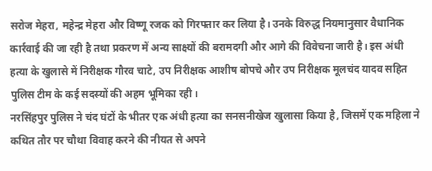सरोज मेहरा, महेन्द्र मेहरा और विष्णू रजक को गिरफ्तार कर लिया है। उनके विरुद्ध नियमानुसार वैधानिक कार्रवाई की जा रही है तथा प्रकरण में अन्य साक्ष्यों की बरामदगी और आगे की विवेचना जारी है। इस अंधी हत्या के खुलासे में निरीक्षक गौरव चाटे, उप निरीक्षक आशीष बोपचे और उप निरीक्षक मूलचंद यादव सहित पुलिस टीम के कई सदस्यों की अहम भूमिका रही।
नरसिंहपुर पुलिस ने चंद घंटों के भीतर एक अंधी हत्या का सनसनीखेज खुलासा किया है, जिसमें एक महिला ने कथित तौर पर चौथा विवाह करने की नीयत से अपने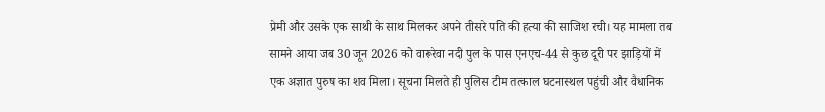प्रेमी और उसके एक साथी के साथ मिलकर अपने तीसरे पति की हत्या की साजिश रची। यह मामला तब सामने आया जब 30 जून 2026 को वारूरेवा नदी पुल के पास एनएच-44 से कुछ दूरी पर झाड़ियों में एक अज्ञात पुरुष का शव मिला। सूचना मिलते ही पुलिस टीम तत्काल घटनास्थल पहुंची और वैधानिक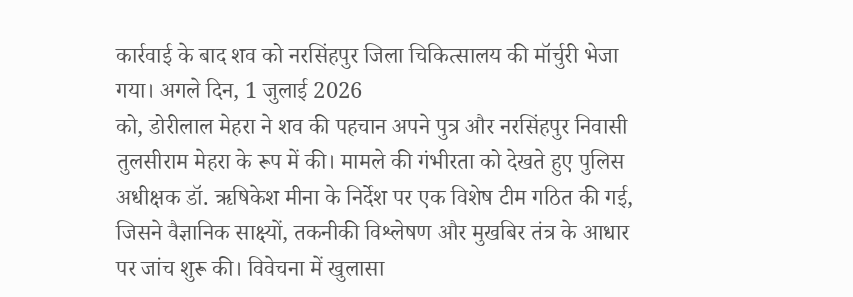कार्रवाई के बाद शव को नरसिंहपुर जिला चिकित्सालय की मॉर्चुरी भेजा गया। अगले दिन, 1 जुलाई 2026
को, डोरीलाल मेहरा ने शव की पहचान अपने पुत्र और नरसिंहपुर निवासी तुलसीराम मेहरा के रूप में की। मामले की गंभीरता को देखते हुए पुलिस अधीक्षक डॉ. ऋषिकेश मीना के निर्देश पर एक विशेष टीम गठित की गई, जिसने वैज्ञानिक साक्ष्यों, तकनीकी विश्लेषण और मुखबिर तंत्र के आधार पर जांच शुरू की। विवेचना में खुलासा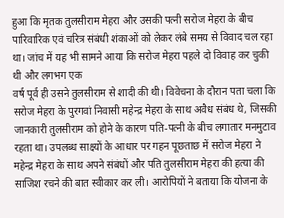हुआ कि मृतक तुलसीराम मेहरा और उसकी पत्नी सरोज मेहरा के बीच पारिवारिक एवं चरित्र संबंधी शंकाओं को लेकर लंबे समय से विवाद चल रहा था। जांच में यह भी सामने आया कि सरोज मेहरा पहले दो विवाह कर चुकी थी और लगभग एक
वर्ष पूर्व ही उसने तुलसीराम से शादी की थी। विवेचना के दौरान पता चला कि सरोज मेहरा के पुरगवां निवासी महेन्द्र मेहरा के साथ अवैध संबंध थे, जिसकी जानकारी तुलसीराम को होने के कारण पति-पत्नी के बीच लगातार मनमुटाव रहता था। उपलब्ध साक्ष्यों के आधार पर गहन पूछताछ में सरोज मेहरा ने महेन्द्र मेहरा के साथ अपने संबंधों और पति तुलसीराम मेहरा की हत्या की साजिश रचने की बात स्वीकार कर ली। आरोपियों ने बताया कि योजना के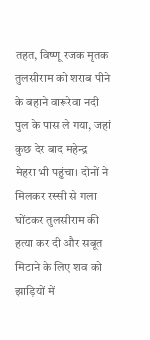तहत, विष्णू रजक मृतक तुलसीराम को शराब पीने के बहाने वारूरेवा नदी पुल के पास ले गया, जहां कुछ देर बाद महेन्द्र
मेहरा भी पहुंचा। दोनों ने मिलकर रस्सी से गला घोंटकर तुलसीराम की हत्या कर दी और सबूत मिटाने के लिए शव को झाड़ियों में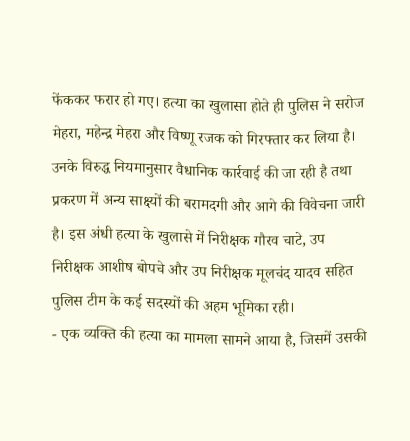फेंककर फरार हो गए। हत्या का खुलासा होते ही पुलिस ने सरोज मेहरा, महेन्द्र मेहरा और विष्णू रजक को गिरफ्तार कर लिया है। उनके विरुद्ध नियमानुसार वैधानिक कार्रवाई की जा रही है तथा प्रकरण में अन्य साक्ष्यों की बरामदगी और आगे की विवेचना जारी है। इस अंधी हत्या के खुलासे में निरीक्षक गौरव चाटे, उप निरीक्षक आशीष बोपचे और उप निरीक्षक मूलचंद यादव सहित पुलिस टीम के कई सदस्यों की अहम भूमिका रही।
- एक व्यक्ति की हत्या का मामला सामने आया है, जिसमें उसकी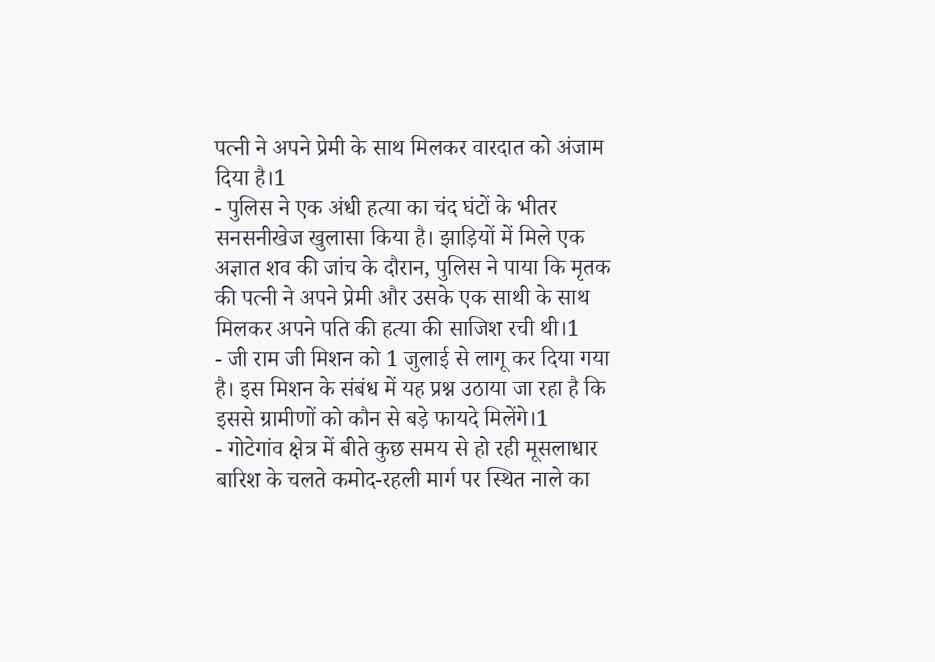पत्नी ने अपने प्रेमी के साथ मिलकर वारदात को अंजाम दिया है।1
- पुलिस ने एक अंधी हत्या का चंद घंटों के भीतर सनसनीखेज खुलासा किया है। झाड़ियों में मिले एक अज्ञात शव की जांच के दौरान, पुलिस ने पाया कि मृतक की पत्नी ने अपने प्रेमी और उसके एक साथी के साथ मिलकर अपने पति की हत्या की साजिश रची थी।1
- जी राम जी मिशन को 1 जुलाई से लागू कर दिया गया है। इस मिशन के संबंध में यह प्रश्न उठाया जा रहा है कि इससे ग्रामीणों को कौन से बड़े फायदे मिलेंगे।1
- गोटेगांव क्षेत्र में बीते कुछ समय से हो रही मूसलाधार बारिश के चलते कमोद-रहली मार्ग पर स्थित नाले का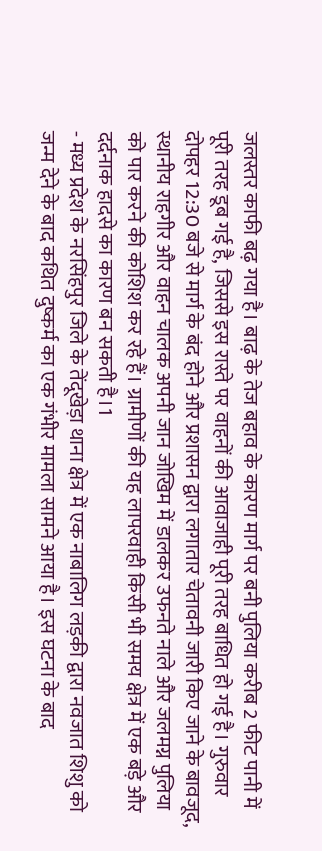जलस्तर काफी बढ़ गया है। बाढ़ के तेज बहाव के कारण मार्ग पर बनी पुलिया करीब 2 फीट पानी में पूरी तरह डूब गई है, जिससे इस रास्ते पर वाहनों की आवाजाही पूरी तरह बाधित हो गई है। गुरुवार दोपहर 12:30 बजे से मार्ग के बंद होने और प्रशासन द्वारा लगातार चेतावनी जारी किए जाने के बावजूद, स्थानीय राहगीर और वाहन चालक अपनी जान जोखिम में डालकर उफनते नाले और जलमग्न पुलिया को पार करने की कोशिश कर रहे हैं। ग्रामीणों की यह लापरवाही किसी भी समय क्षेत्र में एक बड़े और दर्दनाक हादसे का कारण बन सकती है।1
- मध्य प्रदेश के नरसिंहपुर जिले के तेंदूखेड़ा थाना क्षेत्र में एक नाबालिग लड़की द्वारा नवजात शिशु को जन्म देने के बाद कथित दुष्कर्म का एक गंभीर मामला सामने आया है। इस घटना के बाद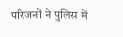परिजनों ने पुलिस में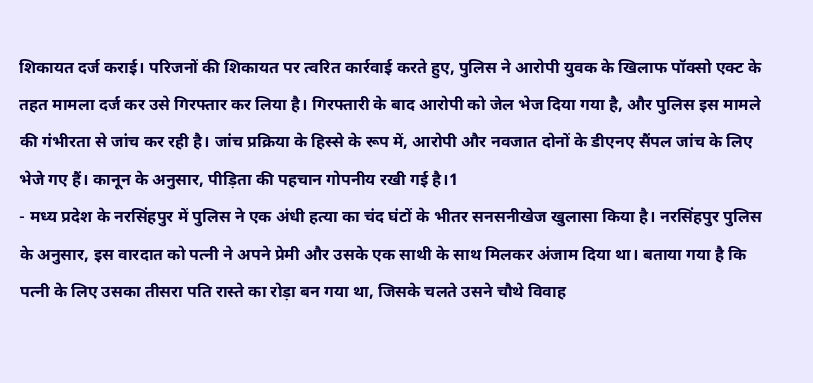शिकायत दर्ज कराई। परिजनों की शिकायत पर त्वरित कार्रवाई करते हुए, पुलिस ने आरोपी युवक के खिलाफ पॉक्सो एक्ट के तहत मामला दर्ज कर उसे गिरफ्तार कर लिया है। गिरफ्तारी के बाद आरोपी को जेल भेज दिया गया है, और पुलिस इस मामले की गंभीरता से जांच कर रही है। जांच प्रक्रिया के हिस्से के रूप में, आरोपी और नवजात दोनों के डीएनए सैंपल जांच के लिए भेजे गए हैं। कानून के अनुसार, पीड़िता की पहचान गोपनीय रखी गई है।1
- मध्य प्रदेश के नरसिंहपुर में पुलिस ने एक अंधी हत्या का चंद घंटों के भीतर सनसनीखेज खुलासा किया है। नरसिंहपुर पुलिस के अनुसार, इस वारदात को पत्नी ने अपने प्रेमी और उसके एक साथी के साथ मिलकर अंजाम दिया था। बताया गया है कि पत्नी के लिए उसका तीसरा पति रास्ते का रोड़ा बन गया था, जिसके चलते उसने चौथे विवाह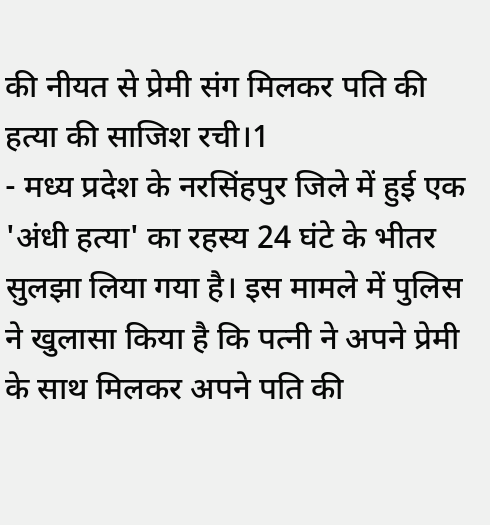की नीयत से प्रेमी संग मिलकर पति की हत्या की साजिश रची।1
- मध्य प्रदेश के नरसिंहपुर जिले में हुई एक 'अंधी हत्या' का रहस्य 24 घंटे के भीतर सुलझा लिया गया है। इस मामले में पुलिस ने खुलासा किया है कि पत्नी ने अपने प्रेमी के साथ मिलकर अपने पति की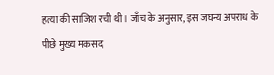हत्या की साजिश रची थी। जाँच के अनुसार, इस जघन्य अपराध के पीछे मुख्य मकसद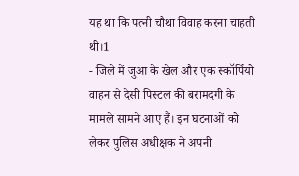यह था कि पत्नी चौथा विवाह करना चाहती थी।1
- जिले में जुआ के खेल और एक स्कॉर्पियो वाहन से देसी पिस्टल की बरामदगी के मामले सामने आए हैं। इन घटनाओं को लेकर पुलिस अधीक्षक ने अपनी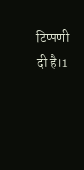टिप्पणी दी है।1